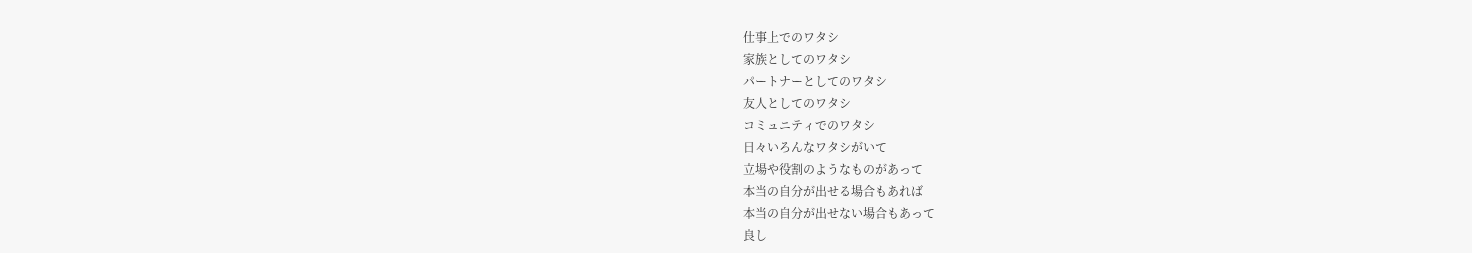仕事上でのワタシ
家族としてのワタシ
パートナーとしてのワタシ
友人としてのワタシ
コミュニティでのワタシ
日々いろんなワタシがいて
立場や役割のようなものがあって
本当の自分が出せる場合もあれば
本当の自分が出せない場合もあって
良し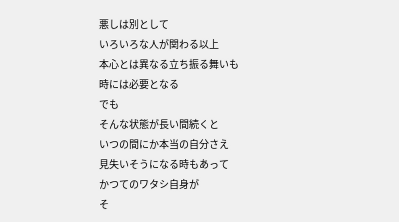悪しは別として
いろいろな人が関わる以上
本心とは異なる立ち振る舞いも
時には必要となる
でも
そんな状態が長い間続くと
いつの間にか本当の自分さえ
見失いそうになる時もあって
かつてのワタシ自身が
そ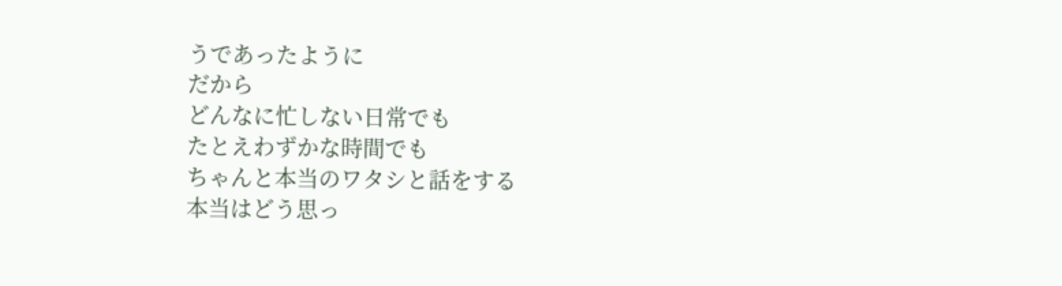うであったように
だから
どんなに忙しない日常でも
たとえわずかな時間でも
ちゃんと本当のワタシと話をする
本当はどう思っ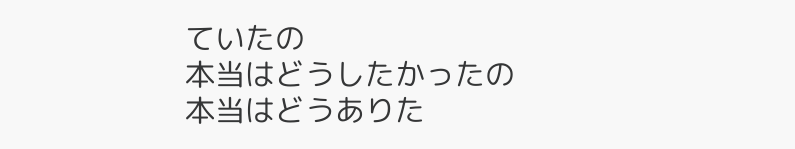ていたの
本当はどうしたかったの
本当はどうありた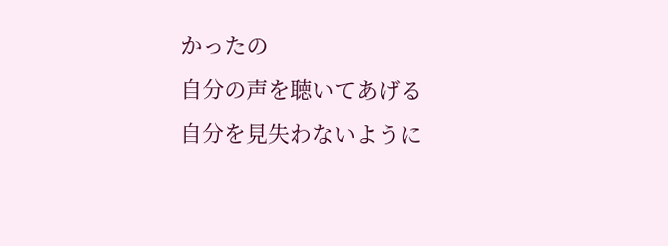かったの
自分の声を聴いてあげる
自分を見失わないように